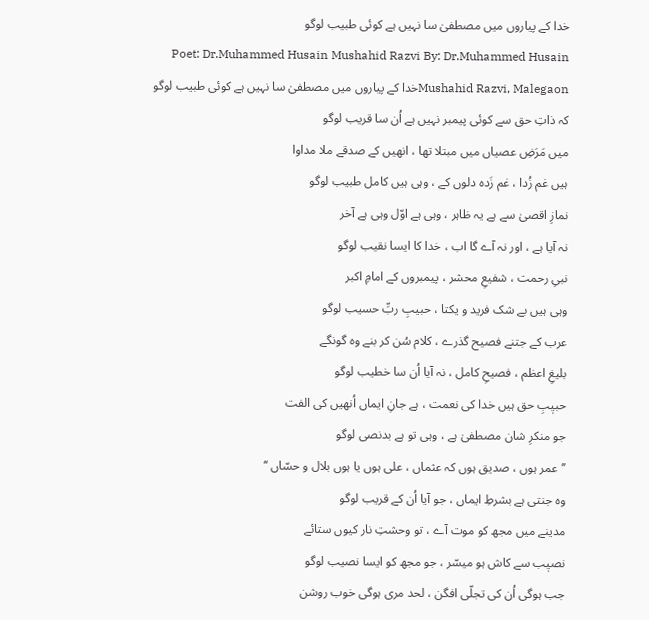خدا کے پیاروں میں مصطفیٰ سا نہیں ہے کوئی طبیب لوگو
Poet: Dr.Muhammed Husain Mushahid Razvi By: Dr.Muhammed Husain Mushahid Razvi, Malegaonخدا کے پیاروں میں مصطفیٰ سا نہیں ہے کوئی طبیب لوگو
کہ ذاتِ حق سے کوئی پیمبر نہیں ہے اُن سا قریب لوگو
میں مَرَضِ عصیاں میں مبتلا تھا ، انھیں کے صدقے ملا مداوا
ہیں غم زُدا ، غم زَدہ دلوں کے ، وہی ہیں کامل طبیب لوگو
نمازِ اقصیٰ سے ہے یہ ظاہر ، وہی ہے اوّل وہی ہے آخر
نہ آیا ہے ، اور نہ آے گا اب ، خدا کا ایسا نقیب لوگو
نبیِ رحمت ، شفیعِ محشر ، پیمبروں کے امامِ اکبر
وہی ہیں بے شک فرید و یکتا ، حبیبِ ربِّ حسیب لوگو
عرب کے جتنے فصیح گذرے ، کلام سُن کر بنے وہ گونگے
بلیغِ اعظم ، فصیحِ کامل ، نہ آیا اُن سا خطیب لوگو
حبیٖبِ حق ہیں خدا کی نعمت ، ہے جانِ ایماں اُنھیں کی الفت
جو منکرِ شان مصطفیٰ ہے ، وہی تو ہے بدنصی لوگو
’’عمر ہوں ، صدیق ہوں کہ عثماں ، علی ہوں یا ہوں بلال و حسّاں ‘‘
وہ جنتی ہے بشرطِ ایماں ، جو آیا اُن کے قریب لوگو
مدینے میں مجھ کو موت آے ، تو وحشتِ نار کیوں ستائے
نصیٖب سے کاش ہو میسّر ، جو مجھ کو ایسا نصیب لوگو
جب ہوگی اُن کی تجلّی افگن ، لحد مری ہوگی خوب روشن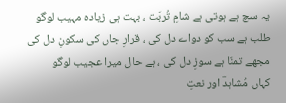یہ سچ ہے ہوتی ہے شامِ تُربَت ، بہت ہی زیادہ مہیب لوگو
طلب ہے سب کو دواے دل کی ، قرارِ جاں کی سکونِ دل کی
مجھے تمنّا ہے سوزِ دل کی ، ہے حال میرا عجیب لوگو
کہاں مُشاہدؔ اور نعتِ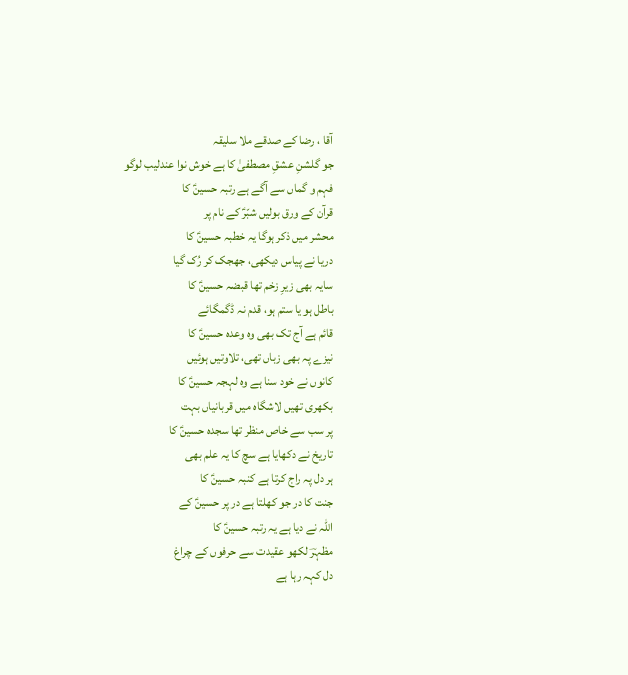آقا ، رضا کے صدقے ملا سلیقہ
جو گلشنِ عشقِ مصطفیٰ کا ہے خوش نوا عندلیب لوگو
فہم و گماں سے آگے ہے رتبہ حسینؑ کا
قرآن کے ورق بولیں شبّرؑ کے نام پر
محشر میں ذکر ہوگا یہ خطبہ حسینؑ کا
دریا نے پیاس دیکھی، جھجک کر رُک گیا
سایہ بھی زیرِ زخم تھا قبضہ حسینؑ کا
باطل ہو یا ستم ہو، قدم نہ ڈگمگائے
قائم ہے آج تک بھی وہ وعدہ حسینؑ کا
نیزے پہ بھی زباں تھی، تلاوتیں ہوئیں
کانوں نے خود سنا ہے وہ لہجہ حسینؑ کا
بکھری تھیں لاشگاہ میں قربانیاں بہت
پر سب سے خاص منظر تھا سجدہ حسینؑ کا
تاریخ نے دکھایا ہے سچ کا یہ علم بھی
ہر دل پہ راج کرتا ہے کنبہ حسینؑ کا
جنت کا در جو کھلتا ہے در پر حسینؑ کے
اللہ نے دیا ہے یہ رتبہ حسینؑ کا
مظہرؔ لکھو عقیدت سے حرفوں کے چراغ
دل کہہ رہا ہے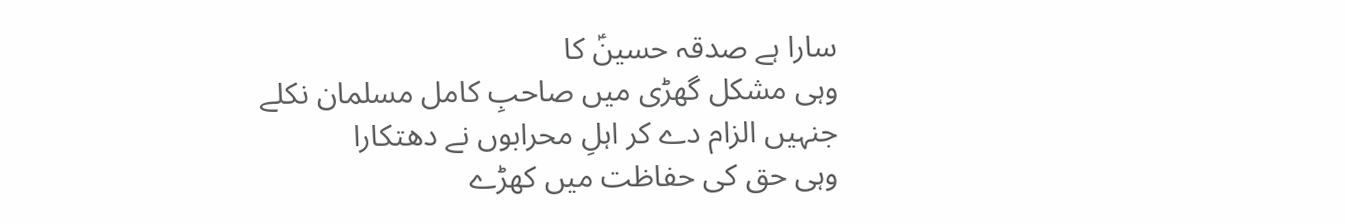سارا ہے صدقہ حسینؑ کا
وہی مشکل گھڑی میں صاحبِ کامل مسلمان نکلے
جنہیں الزام دے کر اہلِ محرابوں نے دھتکارا
وہی حق کی حفاظت میں کھڑے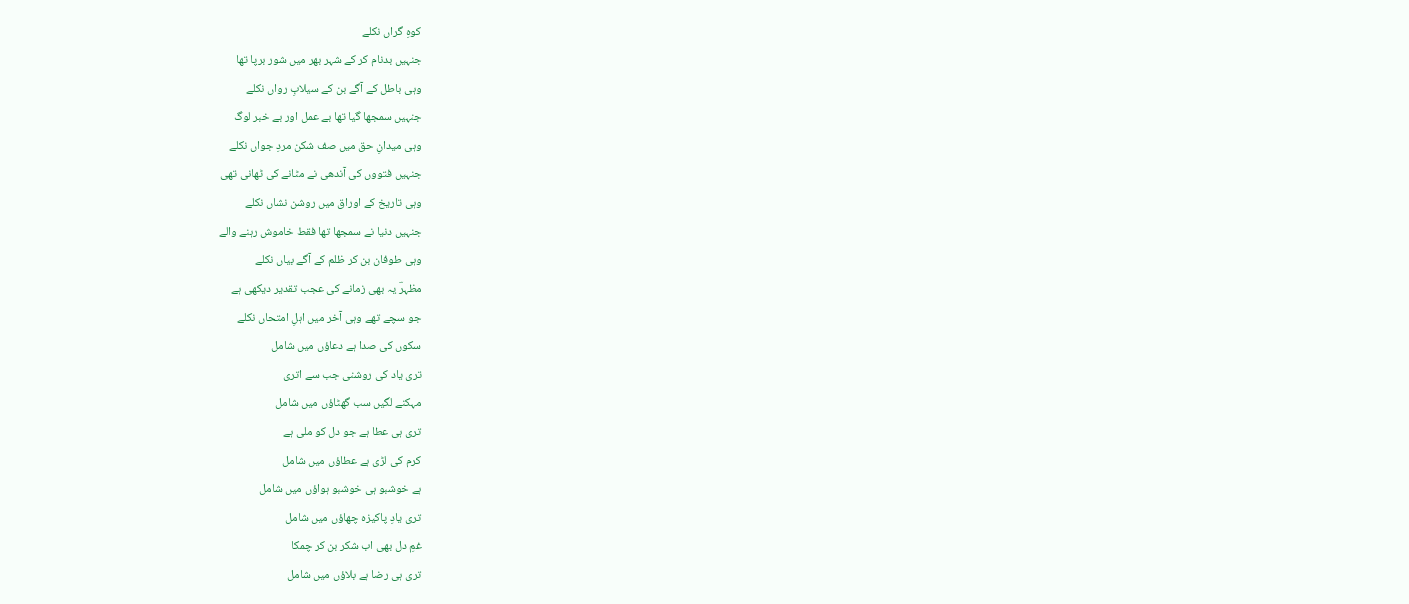کوہِ گراں نکلے
جنہیں بدنام کر کے شہر بھر میں شور برپا تھا
وہی باطل کے آگے بن کے سیلابِ رواں نکلے
جنہیں سمجھا گیا تھا بے عمل اور بے خبر لوگ
وہی میدانِ حق میں صف شکن مردِ جواں نکلے
جنہیں فتووں کی آندھی نے مٹانے کی ٹھانی تھی
وہی تاریخ کے اوراق میں روشن نشاں نکلے
جنہیں دنیا نے سمجھا تھا فقط خاموش رہنے والے
وہی طوفان بن کر ظلم کے آگے بیاں نکلے
مظہرؔ یہ بھی زمانے کی عجب تقدیر دیکھی ہے
جو سچے تھے وہی آخر میں اہلِ امتحاں نکلے
سکوں کی صدا ہے دعاؤں میں شامل
تری یاد کی روشنی جب سے اتری
مہکنے لگیں سب گھٹاؤں میں شامل
تری ہی عطا ہے جو دل کو ملی ہے
کرم کی لڑی ہے عطاؤں میں شامل
ہے خوشبو ہی خوشبو ہواؤں میں شامل
تری یادِ پاکیزہ چھاؤں میں شامل
غمِ دل بھی اب شکر بن کر چمکا
تری ہی رضا ہے بلاؤں میں شامل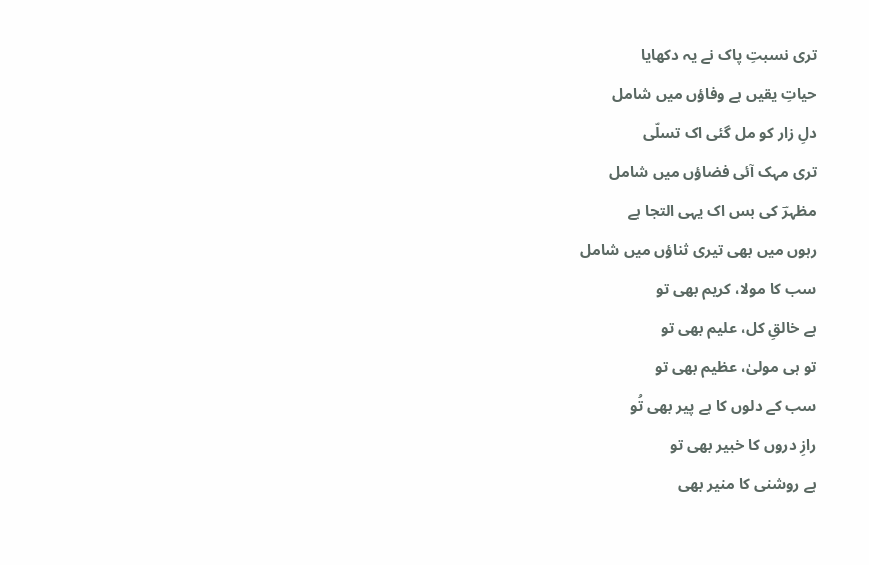تری نسبتِ پاک نے یہ دکھایا
حیاتِ یقیں ہے وفاؤں میں شامل
دلِ زار کو مل گئی اک تسلّی
تری مہک آئی فضاؤں میں شامل
مظہرؔ کی بس اک یہی التجا ہے
رہوں میں بھی تیری ثناؤں میں شامل
سب کا مولا، کریم بھی تو
ہے خالقِ کل، علیم بھی تو
تو ہی مولیٰ، عظیم بھی تو
سب کے دلوں کا ہے پیر بھی تُو
رازِ دروں کا خبیر بھی تو
ہے روشنی کا منیر بھی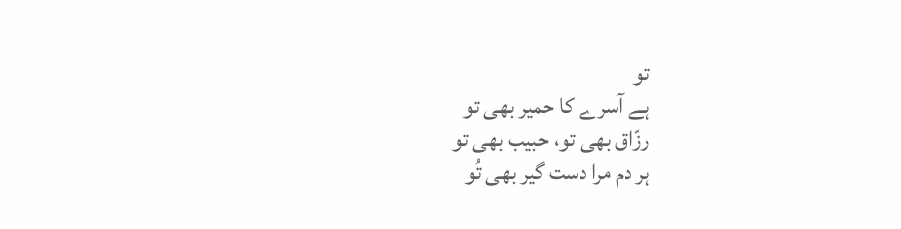تو
ہے آسرے کا حمیر بھی تو
رزّاق بھی تو، حبیب بھی تو
ہر دم مرا دست گیر بھی تُو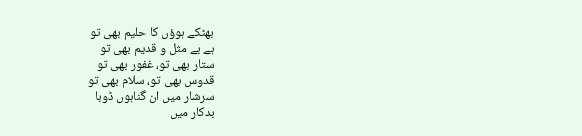بھٹکے ہوؤں کا حلیم بھی تو
ہے بے مثل و قدیم بھی تو
ستار بھی تو، غفور بھی تو
قدوس بھی تو، سلام بھی تو
سرشار میں ان گناہوں ڈوبا
بدکار میں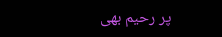پر رحیم بھی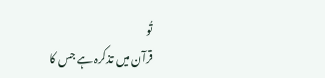تُو
قرآن میں تذکرہ ہے جس کا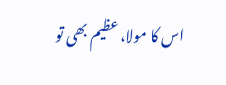اس کا مولا، عظیم بھی تو